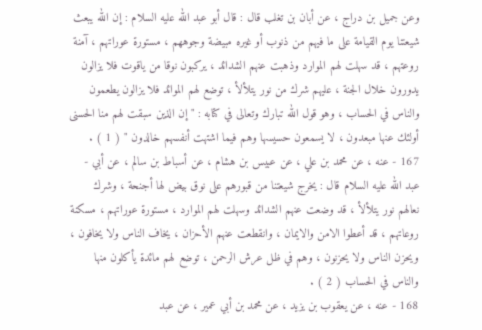وعن جميل بن دراج ، عن أبان بن تغلب قال : قال أبو عبد الله عليه السلام : إن الله يبعث
شيعتنا يوم القيامة على ما فيهم من ذنوب أو غيره مبيضة وجوههم ، مستورة عوراتهم ، آمنة
روعتهم ، قد سهلت لهم الموارد وذهبت عنهم الشدائد ، يركبون نوقا من ياقوت فلا يزالون
يدورون خلال الجنة ، عليهم شرك من نور يتلألأ ، توضع لهم الموائد فلا يزالون يطعمون
والناس في الحساب ، وهو قول الله تبارك وتعالى في كتابه : " إن الذين سبقت لهم منا الحسنى
أولئك عنها مبعدون ، لا يسمعون حسيسها وهم فيما اشتهت أنفسهم خالدون " ( 1 ) .
167 - عنه ، عن محمد بن علي ، عن عبيس بن هشام ، عن أسباط بن سالم ، عن أبي -
عبد الله عليه السلام قال : يخرج شيعتنا من قبورهم على نوق بيض لها أجنحة ، وشرك
نعالهم نور يتلألأ ، قد وضعت عنهم الشدائد وسهلت لهم الموارد ، مستورة عوراتهم ، مسكنة
روعاتهم ، قد أعطوا الامن والايمان ، وانقطعت عنهم الأحزان ، يخاف الناس ولا يخافون ،
ويحزن الناس ولا يحزنون ، وهم في ظل عرش الرحمن ، توضع لهم مائدة يأكلون منها
والناس في الحساب ( 2 ) .
168 - عنه ، عن يعقوب بن يزيد ، عن محمد بن أبي عمير ، عن عبد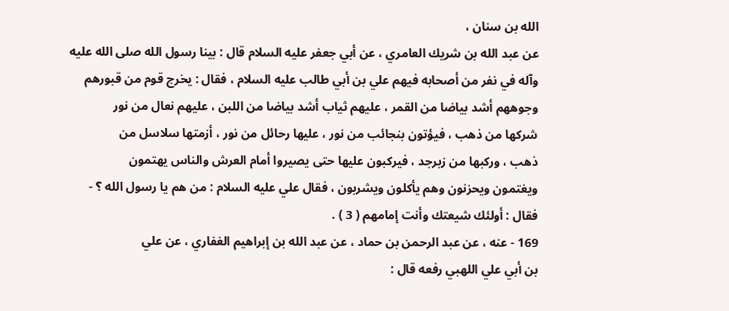الله بن سنان ،
عن عبد الله بن شريك العامري ، عن أبي جعفر عليه السلام قال : بينا رسول الله صلى الله عليه
وآله في نفر من أصحابه فيهم علي بن أبي طالب عليه السلام ، فقال : يخرج قوم من قبورهم
وجوههم أشد بياضا من القمر ، عليهم ثياب أشد بياضا من اللبن ، عليهم نعال من نور
شركها من ذهب ، فيؤتون بنجائب من نور ، عليها رحائل من نور ، أزمتها سلاسل من
ذهب ، وركبها من زبرجد ، فيركبون عليها حتى يصيروا أمام العرش والناس يهتمون
ويغتمون ويحزنون وهم يأكلون ويشربون ، فقال علي عليه السلام : من هم يا رسول الله ؟ -
فقال : أولئك شيعتك وأنت إمامهم ( 3 ) .
169 - عنه ، عن عبد الرحمن بن حماد ، عن عبد الله بن إبراهيم الغفاري ، عن علي
بن أبي علي اللهبي رفعه قال :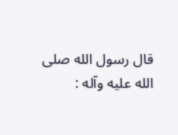قال رسول الله صلى الله عليه وآله :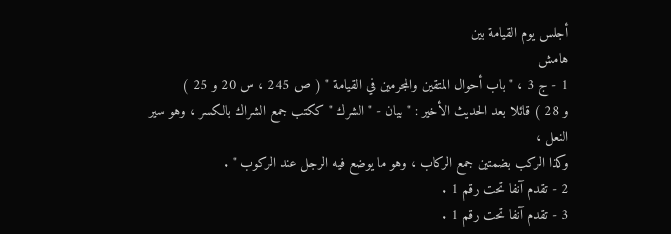أجلس يوم القيامة بين
هامش
1 - ج 3 ، " باب أحوال المتقين والمجرمين في القيامة " ( ص 245 ، س 20 و 25 )
و 28 ) قائلا بعد الحديث الأخير : " بيان - " الشرك " ككتب جمع الشراك بالكسر ، وهو سير النعل ،
وكذا الركب بضمتين جمع الركاب ، وهو ما يوضع فيه الرجل عند الركوب " .
2 - تقدم آنفا تحت رقم 1 .
3 - تقدم آنفا تحت رقم 1 .